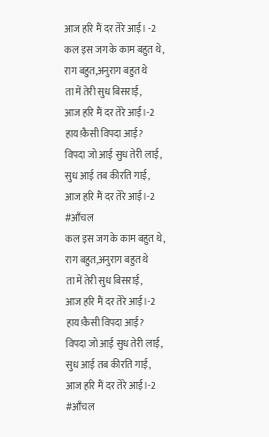आज हरि मैं दर तेरे आई। -2
कल इस जग के काम बहुत थे,
राग बहुत,अनुराग बहुत थे
ता में तेरी सुध बिसराई,
आज हरि मैं दर तेरे आई।-2
हाय!कैसी विपदा आई?
विपदा जो आई सुध तेरी लाई,
सुध आई तब कीरति गाई,
आज हरि मैं दर तेरे आई।-2
#आँचल
कल इस जग के काम बहुत थे,
राग बहुत,अनुराग बहुत थे
ता में तेरी सुध बिसराई,
आज हरि मैं दर तेरे आई।-2
हाय!कैसी विपदा आई?
विपदा जो आई सुध तेरी लाई,
सुध आई तब कीरति गाई,
आज हरि मैं दर तेरे आई।-2
#आँचल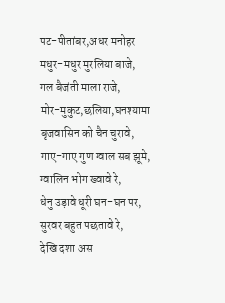पट-पीतांबर,अधर मनोहर
मधुर-मधुर मुरलिया बाजे,
गल बैजंती माला राजे,
मोर-मुकुट,छलिया,घनश्यामा
बृजवासिन को चैन चुरावे,
गाए-गाए गुण ग्वाल सब झूमे,
ग्वालिन भोग ख्वावे रे,
धेनु उड़ावे धूरी घन-घन पर,
सुरवर बहुत पछतावे रे,
देखि दशा अस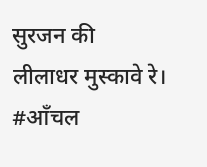सुरजन की
लीलाधर मुस्कावे रे।
#आँचल